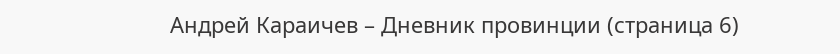Андрей Караичев – Дневник провинции (страница 6)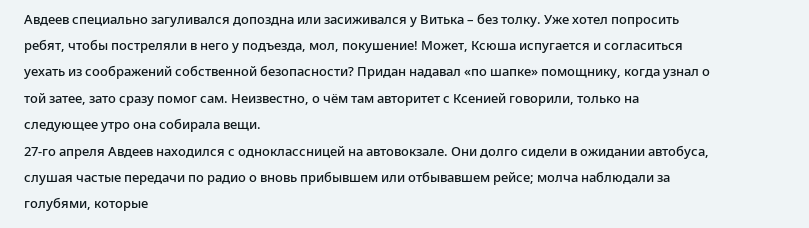Авдеев специально загуливался допоздна или засиживался у Витька – без толку. Уже хотел попросить ребят, чтобы постреляли в него у подъезда, мол, покушение! Может, Ксюша испугается и согласиться уехать из соображений собственной безопасности? Придан надавал «по шапке» помощнику, когда узнал о той затее, зато сразу помог сам. Неизвестно, о чём там авторитет с Ксенией говорили, только на следующее утро она собирала вещи.
27-го апреля Авдеев находился с одноклассницей на автовокзале. Они долго сидели в ожидании автобуса, слушая частые передачи по радио о вновь прибывшем или отбывавшем рейсе; молча наблюдали за голубями, которые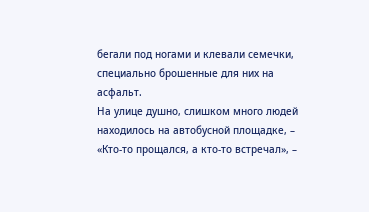бегали под ногами и клевали семечки, специально брошенные для них на асфальт.
На улице душно, слишком много людей находилось на автобусной площадке, – «Кто-то прощался, а кто-то встречал», –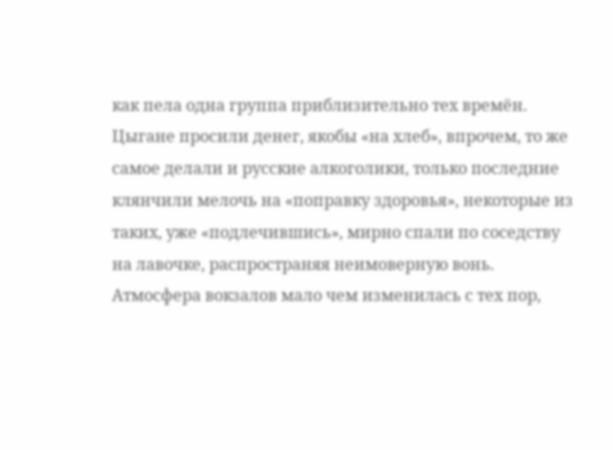как пела одна группа приблизительно тех времён. Цыгане просили денег, якобы «на хлеб», впрочем, то же самое делали и русские алкоголики, только последние клянчили мелочь на «поправку здоровья», некоторые из таких, уже «подлечившись», мирно спали по соседству на лавочке, распространяя неимоверную вонь.
Атмосфера вокзалов мало чем изменилась с тех пор,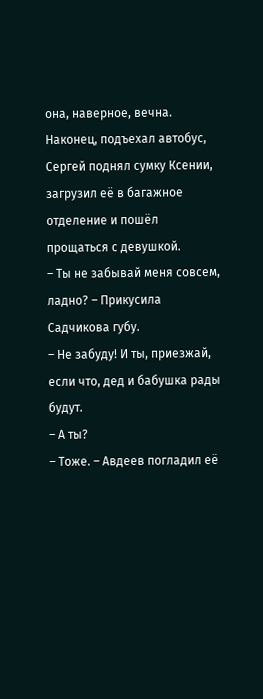она, наверное, вечна.
Наконец, подъехал автобус, Сергей поднял сумку Ксении, загрузил её в багажное отделение и пошёл прощаться с девушкой.
– Ты не забывай меня совсем, ладно? – Прикусила Садчикова губу.
– Не забуду! И ты, приезжай, если что, дед и бабушка рады будут.
– А ты?
– Тоже. – Авдеев погладил её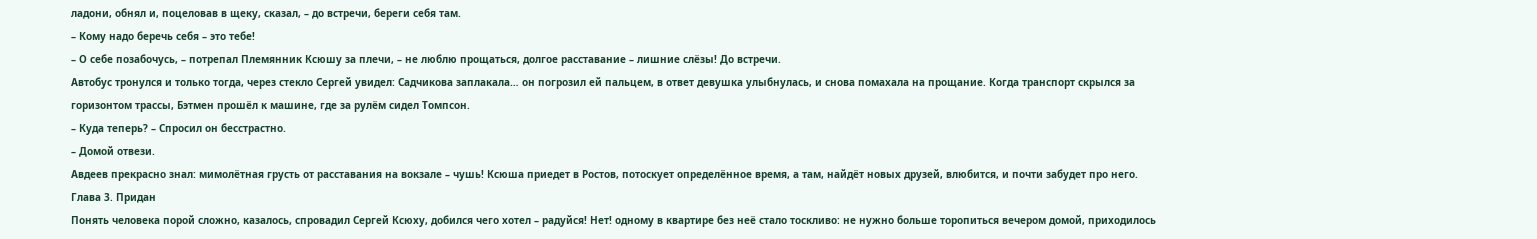ладони, обнял и, поцеловав в щеку, сказал, – до встречи, береги себя там.
– Кому надо беречь себя – это тебе!
– О себе позабочусь, – потрепал Племянник Ксюшу за плечи, – не люблю прощаться, долгое расставание – лишние слёзы! До встречи.
Автобус тронулся и только тогда, через стекло Сергей увидел: Садчикова заплакала… он погрозил ей пальцем, в ответ девушка улыбнулась, и снова помахала на прощание. Когда транспорт скрылся за горизонтом трассы, Бэтмен прошёл к машине, где за рулём сидел Томпсон.
– Куда теперь? – Спросил он бесстрастно.
– Домой отвези.
Авдеев прекрасно знал: мимолётная грусть от расставания на вокзале – чушь! Ксюша приедет в Ростов, потоскует определённое время, а там, найдёт новых друзей, влюбится, и почти забудет про него.
Глава 3. Придан
Понять человека порой сложно, казалось, спровадил Сергей Ксюху, добился чего хотел – радуйся! Нет! одному в квартире без неё стало тоскливо: не нужно больше торопиться вечером домой, приходилось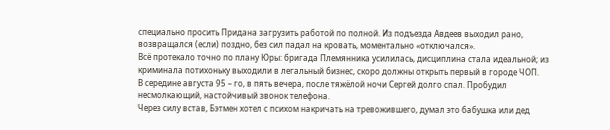специально просить Придана загрузить работой по полной. Из подъезда Авдеев выходил рано, возвращался (если) поздно, без сил падал на кровать, моментально «отключался».
Всё протекало точно по плану Юры: бригада Племянника усилилась, дисциплина стала идеальной; из криминала потихоньку выходили в легальный бизнес, скоро должны открыть первый в городе ЧОП.
В середине августа 95 – го, в пять вечера, после тяжёлой ночи Сергей долго спал. Пробудил несмолкающий, настойчивый звонок телефона.
Через силу встав, Бэтмен хотел с психом накричать на тревожившего, думал это бабушка или дед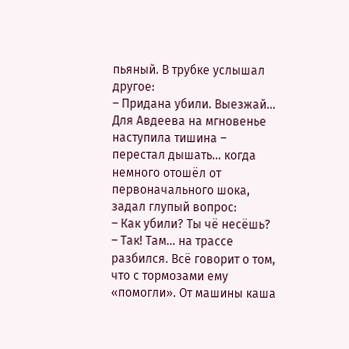пьяный. В трубке услышал другое:
– Придана убили. Выезжай…
Для Авдеева на мгновенье наступила тишина – перестал дышать… когда немного отошёл от первоначального шока, задал глупый вопрос:
– Как убили? Ты чё несёшь?
– Так! Там… на трассе разбился. Всё говорит о том, что с тормозами ему «помогли». От машины каша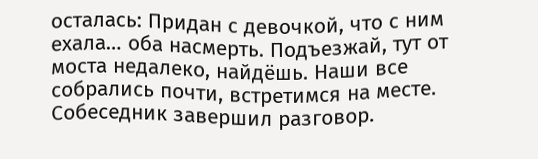осталась: Придан с девочкой, что с ним ехала… оба насмерть. Подъезжай, тут от моста недалеко, найдёшь. Наши все собрались почти, встретимся на месте.
Собеседник завершил разговор.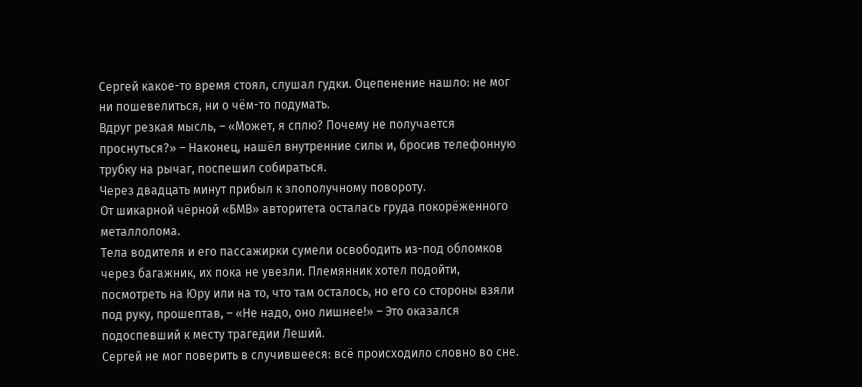Сергей какое-то время стоял, слушал гудки. Оцепенение нашло: не мог ни пошевелиться, ни о чём-то подумать.
Вдруг резкая мысль, – «Может, я сплю? Почему не получается проснуться?» – Наконец, нашёл внутренние силы и, бросив телефонную трубку на рычаг, поспешил собираться.
Через двадцать минут прибыл к злополучному повороту.
От шикарной чёрной «БМВ» авторитета осталась груда покорёженного металлолома.
Тела водителя и его пассажирки сумели освободить из-под обломков через багажник, их пока не увезли. Племянник хотел подойти, посмотреть на Юру или на то, что там осталось, но его со стороны взяли под руку, прошептав, – «Не надо, оно лишнее!» – Это оказался подоспевший к месту трагедии Леший.
Сергей не мог поверить в случившееся: всё происходило словно во сне.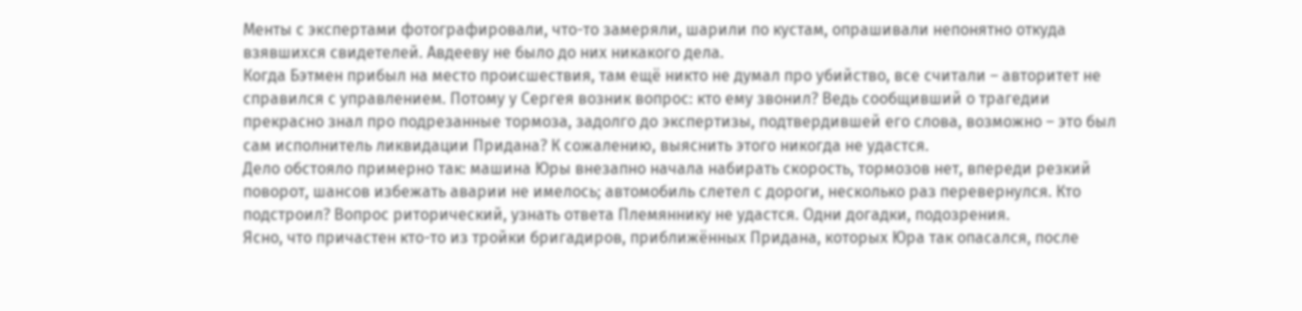Менты с экспертами фотографировали, что-то замеряли, шарили по кустам, опрашивали непонятно откуда взявшихся свидетелей. Авдееву не было до них никакого дела.
Когда Бэтмен прибыл на место происшествия, там ещё никто не думал про убийство, все считали – авторитет не справился с управлением. Потому у Сергея возник вопрос: кто ему звонил? Ведь сообщивший о трагедии прекрасно знал про подрезанные тормоза, задолго до экспертизы, подтвердившей его слова, возможно – это был сам исполнитель ликвидации Придана? К сожалению, выяснить этого никогда не удастся.
Дело обстояло примерно так: машина Юры внезапно начала набирать скорость, тормозов нет, впереди резкий поворот, шансов избежать аварии не имелось; автомобиль слетел с дороги, несколько раз перевернулся. Кто подстроил? Вопрос риторический, узнать ответа Племяннику не удастся. Одни догадки, подозрения.
Ясно, что причастен кто-то из тройки бригадиров, приближённых Придана, которых Юра так опасался, после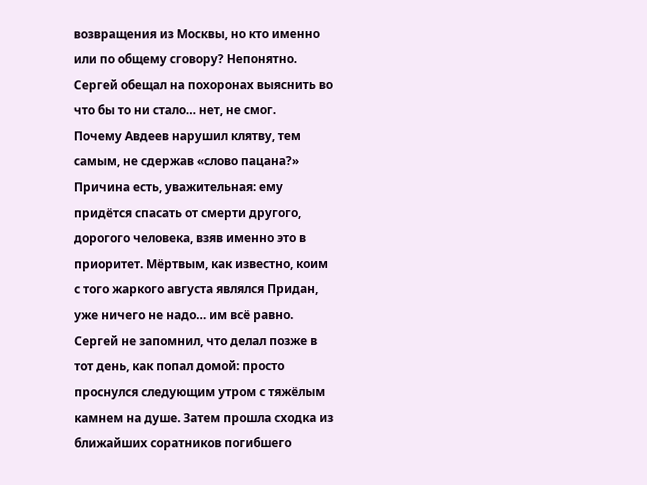возвращения из Москвы, но кто именно или по общему сговору? Непонятно. Сергей обещал на похоронах выяснить во что бы то ни стало… нет, не смог.
Почему Авдеев нарушил клятву, тем самым, не сдержав «слово пацана?» Причина есть, уважительная: ему придётся спасать от смерти другого, дорогого человека, взяв именно это в приоритет. Мёртвым, как известно, коим с того жаркого августа являлся Придан, уже ничего не надо… им всё равно.
Сергей не запомнил, что делал позже в тот день, как попал домой: просто проснулся следующим утром с тяжёлым камнем на душе. Затем прошла сходка из ближайших соратников погибшего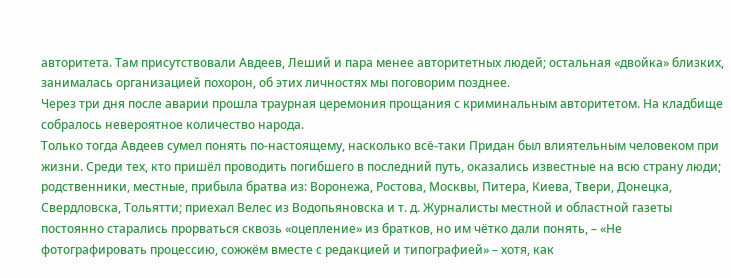авторитета. Там присутствовали Авдеев, Леший и пара менее авторитетных людей; остальная «двойка» близких, занималась организацией похорон, об этих личностях мы поговорим позднее.
Через три дня после аварии прошла траурная церемония прощания с криминальным авторитетом. На кладбище собралось невероятное количество народа.
Только тогда Авдеев сумел понять по-настоящему, насколько всё-таки Придан был влиятельным человеком при жизни. Среди тех, кто пришёл проводить погибшего в последний путь, оказались известные на всю страну люди; родственники, местные, прибыла братва из: Воронежа, Ростова, Москвы, Питера, Киева, Твери, Донецка, Свердловска, Тольятти; приехал Велес из Водопьяновска и т. д. Журналисты местной и областной газеты постоянно старались прорваться сквозь «оцепление» из братков, но им чётко дали понять, – «Не фотографировать процессию, сожжём вместе с редакцией и типографией» – хотя, как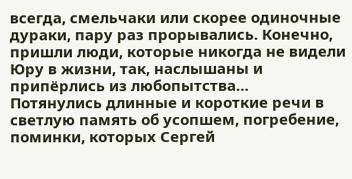всегда, смельчаки или скорее одиночные дураки, пару раз прорывались. Конечно, пришли люди, которые никогда не видели Юру в жизни, так, наслышаны и припёрлись из любопытства…
Потянулись длинные и короткие речи в светлую память об усопшем, погребение, поминки, которых Сергей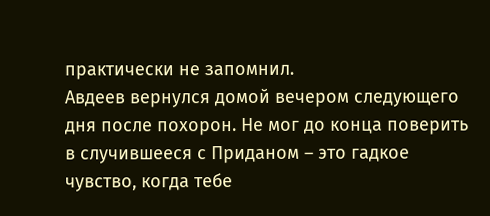практически не запомнил.
Авдеев вернулся домой вечером следующего дня после похорон. Не мог до конца поверить в случившееся с Приданом – это гадкое чувство, когда тебе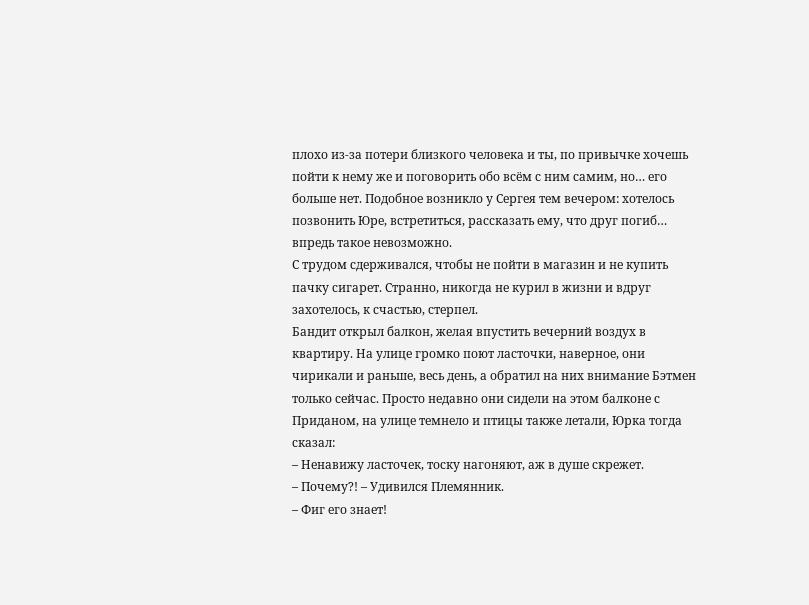плохо из-за потери близкого человека и ты, по привычке хочешь пойти к нему же и поговорить обо всём с ним самим, но… его больше нет. Подобное возникло у Сергея тем вечером: хотелось позвонить Юре, встретиться, рассказать ему, что друг погиб… впредь такое невозможно.
С трудом сдерживался, чтобы не пойти в магазин и не купить пачку сигарет. Странно, никогда не курил в жизни и вдруг захотелось, к счастью, стерпел.
Бандит открыл балкон, желая впустить вечерний воздух в квартиру. На улице громко поют ласточки, наверное, они чирикали и раньше, весь день, а обратил на них внимание Бэтмен только сейчас. Просто недавно они сидели на этом балконе с Приданом, на улице темнело и птицы также летали, Юрка тогда сказал:
– Ненавижу ласточек, тоску нагоняют, аж в душе скрежет.
– Почему?! – Удивился Племянник.
– Фиг его знает!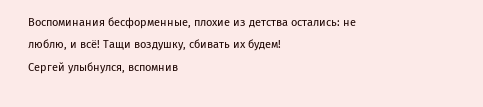Воспоминания бесформенные, плохие из детства остались: не люблю, и всё! Тащи воздушку, сбивать их будем!
Сергей улыбнулся, вспомнив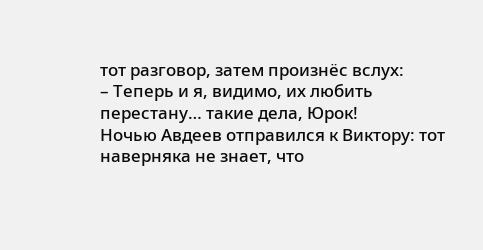тот разговор, затем произнёс вслух:
– Теперь и я, видимо, их любить перестану… такие дела, Юрок!
Ночью Авдеев отправился к Виктору: тот наверняка не знает, что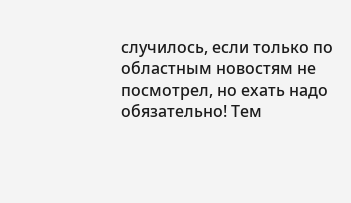случилось, если только по областным новостям не посмотрел, но ехать надо обязательно! Тем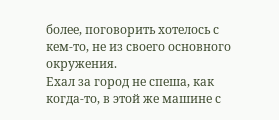более, поговорить хотелось с кем-то, не из своего основного окружения.
Ехал за город не спеша, как когда-то, в этой же машине с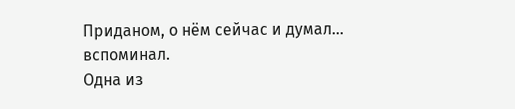Приданом, о нём сейчас и думал… вспоминал.
Одна из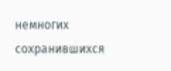немногих сохранившихся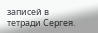записей в тетради Сергея.